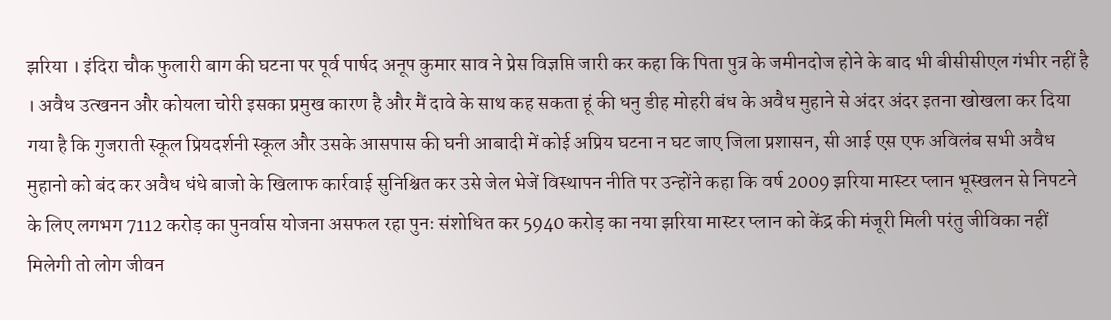झरिया । इंदिरा चौक फुलारी बाग की घटना पर पूर्व पार्षद अनूप कुमार साव ने प्रेस विज्ञप्ति जारी कर कहा कि पिता पुत्र के जमीनदोज होने के बाद भी बीसीसीएल गंभीर नहीं है । अवैध उत्खनन और कोयला चोरी इसका प्रमुख कारण है और मैं दावे के साथ कह सकता हूं की धनु डीह मोहरी बंध के अवैध मुहाने से अंदर अंदर इतना खोखला कर दिया गया है कि गुजराती स्कूल प्रियदर्शनी स्कूल और उसके आसपास की घनी आबादी में कोई अप्रिय घटना न घट जाए जिला प्रशासन, सी आई एस एफ अविलंब सभी अवैध मुहानो को बंद कर अवैध धंधे बाजो के खिलाफ कार्रवाई सुनिश्चित कर उसे जेल भेजें विस्थापन नीति पर उन्होंने कहा कि वर्ष 2009 झरिया मास्टर प्लान भूस्खलन से निपटने के लिए लगभग 7112 करोड़ का पुनर्वास योजना असफल रहा पुनः संशोधित कर 5940 करोड़ का नया झरिया मास्टर प्लान को केंद्र की मंजूरी मिली परंतु जीविका नहीं मिलेगी तो लोग जीवन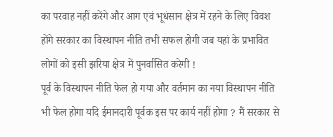का परवाह नहीं करेंगे और आग एवं भूधंसान क्षेत्र में रहने के लिए विवश होंगे सरकार का विस्थापन नीति तभी सफल होगी जब यहां के प्रभावित लोगों को इसी झरिया क्षेत्र में पुनर्वासित करेगी !
पूर्व के विस्थापन नीति फेल हो गया और वर्तमान का नया विस्थापन नीति भी फेल होगा यदि ईमानदारी पूर्वक इस पर कार्य नहीं होगा ? मैं सरकार से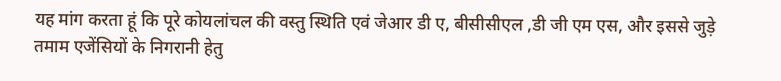यह मांग करता हूं कि पूरे कोयलांचल की वस्तु स्थिति एवं जेआर डी ए, बीसीसीएल ,डी जी एम एस, और इससे जुड़े तमाम एजेंसियों के निगरानी हेतु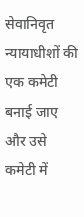सेवानिवृत न्यायाधीशों की एक कमेटी बनाई जाए और उसे कमेटी में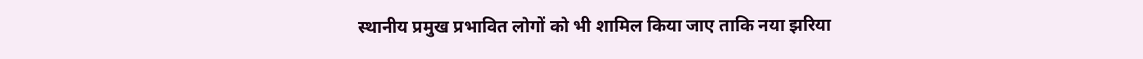स्थानीय प्रमुख प्रभावित लोगों को भी शामिल किया जाए ताकि नया झरिया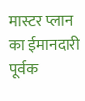मास्टर प्लान का ईमानदारी पूर्वक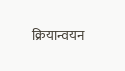क्रियान्वयन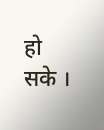हो सके ।